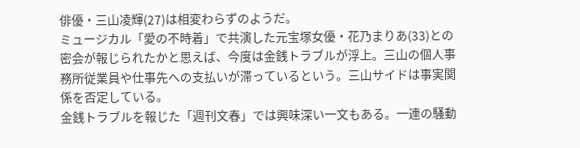俳優・三山凌輝(27)は相変わらずのようだ。
ミュージカル「愛の不時着」で共演した元宝塚女優・花乃まりあ(33)との密会が報じられたかと思えば、今度は金銭トラブルが浮上。三山の個人事務所従業員や仕事先への支払いが滞っているという。三山サイドは事実関係を否定している。
金銭トラブルを報じた「週刊文春」では興味深い一文もある。一連の騒動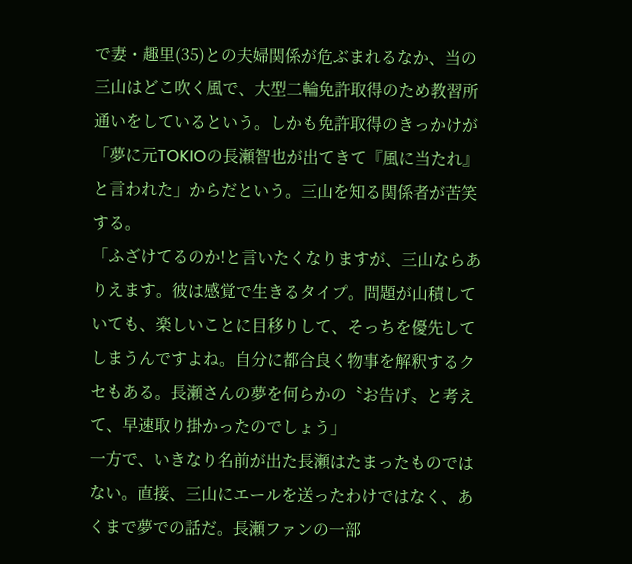で妻・趣里(35)との夫婦関係が危ぶまれるなか、当の三山はどこ吹く風で、大型二輪免許取得のため教習所通いをしているという。しかも免許取得のきっかけが「夢に元TOKIOの長瀬智也が出てきて『風に当たれ』と言われた」からだという。三山を知る関係者が苦笑する。
「ふざけてるのか!と言いたくなりますが、三山ならありえます。彼は感覚で生きるタイプ。問題が山積していても、楽しいことに目移りして、そっちを優先してしまうんですよね。自分に都合良く物事を解釈するクセもある。長瀬さんの夢を何らかの〝お告げ〟と考えて、早速取り掛かったのでしょう」
一方で、いきなり名前が出た長瀬はたまったものではない。直接、三山にエールを送ったわけではなく、あくまで夢での話だ。長瀬ファンの一部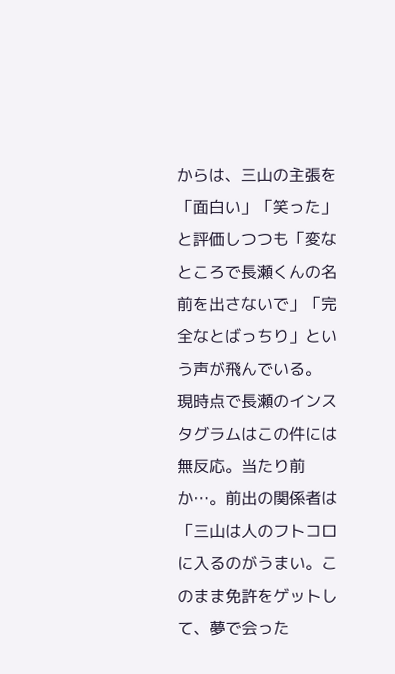からは、三山の主張を「面白い」「笑った」と評価しつつも「変なところで長瀬くんの名前を出さないで」「完全なとばっちり」という声が飛んでいる。
現時点で長瀬のインスタグラムはこの件には無反応。当たり前か…。前出の関係者は「三山は人のフトコロに入るのがうまい。このまま免許をゲットして、夢で会った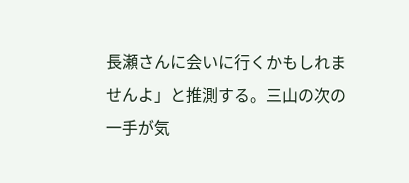長瀬さんに会いに行くかもしれませんよ」と推測する。三山の次の一手が気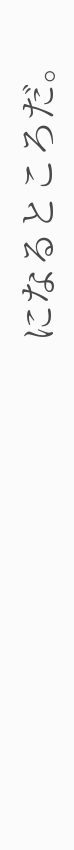になるところだ。